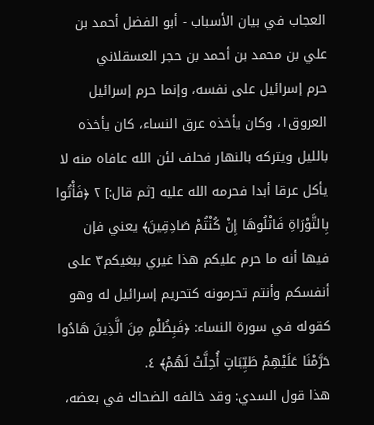العجاب في بيان الأسباب - أبو الفضل أحمد بن علي بن محمد بن أحمد بن حجر العسقلاني
حرم إسرائيل على نفسه، وإنما حرم إسرائيل العروق١، وكان يأخذه عرق النساء، كان يأخذه بالليل ويتركه بالنهار فحلف لئن الله عافاه منه لا يأكل عرقا أبدا فحرمه الله عليه [ثم قال:] ٢ ﴿فَأْتُوا بِالتَّوْرَاةِ فَاتْلُوهَا إِنْ كُنْتُمْ صَادِقِينَ﴾ يعني فإن فيها أنه ما حرم عليكم هذا غيري ببغيكم٣ على أنفسكم وأنتم تحرمونه كتحريم إسرائيل له وهو كقوله في سورة النساء: ﴿فَبِظُلْمٍ مِنَ الَّذِينَ هَادُوا حَرَّمْنَا عَلَيْهِمْ طَيِّبَاتٍ أُحِلَّتْ لَهُمْ﴾ ٤.
هذا قول السدي: وقد خالفه الضحاك في بعضه،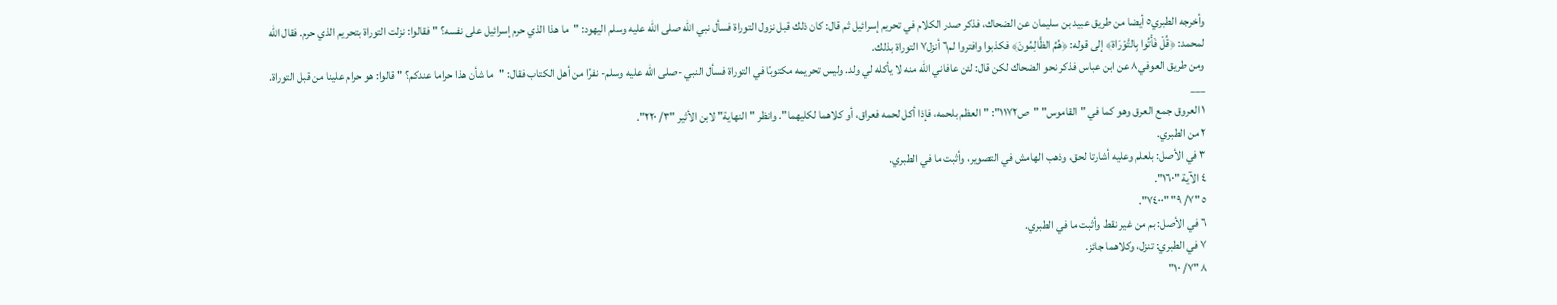وأخرجه الطبري٥ أيضا من طريق عبيد بن سليمان عن الضحاك، فذكر صدر الكلام في تحريم إسرائيل ثم قال: كان ذلك قبل نزول التوراة فسأل نبي الله صلى الله عليه وسلم اليهود: "ما هذا الذي حرم إسرائيل على نفسه؟ " فقالوا: نزلت التوراة بتحريم الذي حرم. فقال الله لمحمد: ﴿قُلْ فَأْتُوا بِالتَّوْرَاة﴾ إلى قوله: ﴿هُمُ الظَّالِمُونَ﴾ فكذبوا وافتروا لم٦ أنزل٧ التوراة بذلك.
ومن طريق العوفي٨ عن ابن عباس فذكر نحو الضحاك لكن قال: لئن عافاني الله منه لا يأكله لي ولد. وليس تحريمه مكتوبًا في التوراة فسأل النبي -صلى الله عليه وسلم- نفرًا من أهل الكتاب فقال: "ما شأن هذا حراما عندكم؟ " قالوا: هو حرام علينا من قبل التوراة.
___
١ العروق جمع العرق وهو كما في "القاموس" "ص١١٧٢": "العظم بلحمه، فإذا أكل لحمه فعراق، أو كلاهما لكليهما". وانظر "النهاية" لابن الأثير "٣/ ٢٢٠".
٢ من الطبري.
٣ في الأصل: بلعلم وعليه أشارتا لحق، وذهب الهامش في التصوير، وأثبت ما في الطبري.
٤ الآية "١٦٠".
٥ "٧/ ٩" "٧٤٠٠".
٦ في الأصل: بم من غير نقط وأثبت ما في الطبري.
٧ في الطبري: تنزل، وكلاهما جائز.
٨ "٧/ ١٠"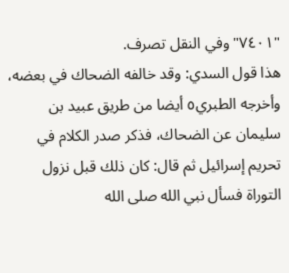"٧٤٠١" وفي النقل تصرف.
هذا قول السدي: وقد خالفه الضحاك في بعضه، وأخرجه الطبري٥ أيضا من طريق عبيد بن سليمان عن الضحاك، فذكر صدر الكلام في تحريم إسرائيل ثم قال: كان ذلك قبل نزول التوراة فسأل نبي الله صلى الله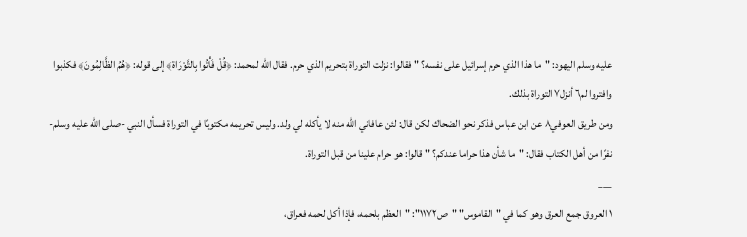عليه وسلم اليهود: "ما هذا الذي حرم إسرائيل على نفسه؟ " فقالوا: نزلت التوراة بتحريم الذي حرم. فقال الله لمحمد: ﴿قُلْ فَأْتُوا بِالتَّوْرَاة﴾ إلى قوله: ﴿هُمُ الظَّالِمُونَ﴾ فكذبوا وافتروا لم٦ أنزل٧ التوراة بذلك.
ومن طريق العوفي٨ عن ابن عباس فذكر نحو الضحاك لكن قال: لئن عافاني الله منه لا يأكله لي ولد. وليس تحريمه مكتوبًا في التوراة فسأل النبي -صلى الله عليه وسلم- نفرًا من أهل الكتاب فقال: "ما شأن هذا حراما عندكم؟ " قالوا: هو حرام علينا من قبل التوراة.
___
١ العروق جمع العرق وهو كما في "القاموس" "ص١١٧٢": "العظم بلحمه، فإذا أكل لحمه فعراق،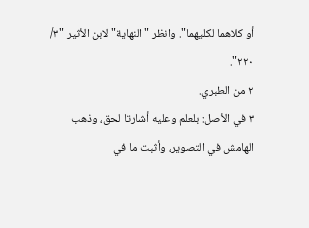أو كلاهما لكليهما". وانظر "النهاية" لابن الأثير "٣/ ٢٢٠".
٢ من الطبري.
٣ في الأصل: بلعلم وعليه أشارتا لحق، وذهب الهامش في التصوير، وأثبت ما في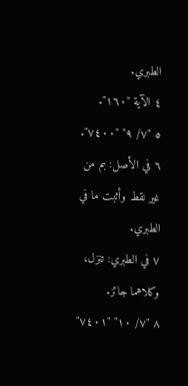الطبري.
٤ الآية "١٦٠".
٥ "٧/ ٩" "٧٤٠٠".
٦ في الأصل: بم من غير نقط وأثبت ما في الطبري.
٧ في الطبري: تنزل، وكلاهما جائز.
٨ "٧/ ١٠" "٧٤٠١"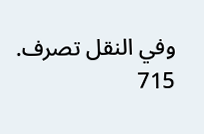وفي النقل تصرف.
715